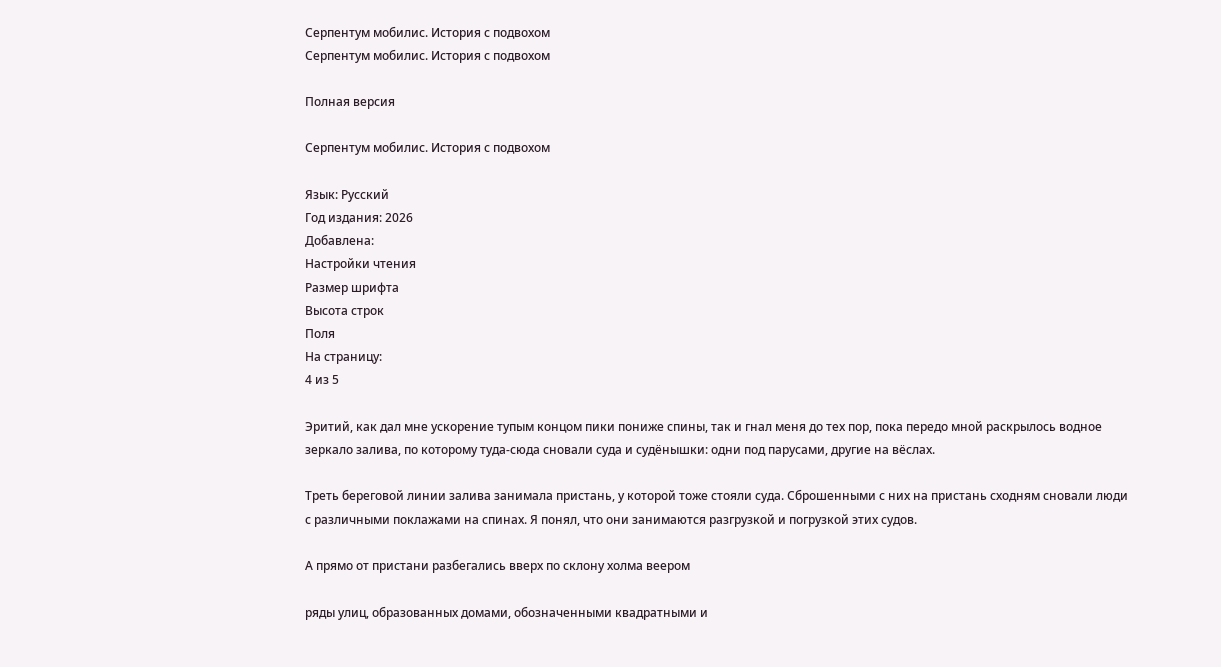Серпентум мобилис. История с подвохом
Серпентум мобилис. История с подвохом

Полная версия

Серпентум мобилис. История с подвохом

Язык: Русский
Год издания: 2026
Добавлена:
Настройки чтения
Размер шрифта
Высота строк
Поля
На страницу:
4 из 5

Эритий, как дал мне ускорение тупым концом пики пониже спины, так и гнал меня до тех пор, пока передо мной раскрылось водное зеркало залива, по которому туда-сюда сновали суда и судёнышки: одни под парусами, другие на вёслах.

Треть береговой линии залива занимала пристань, у которой тоже стояли суда. Сброшенными с них на пристань сходням сновали люди с различными поклажами на спинах. Я понял, что они занимаются разгрузкой и погрузкой этих судов.

А прямо от пристани разбегались вверх по склону холма веером

ряды улиц, образованных домами, обозначенными квадратными и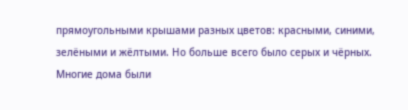прямоугольными крышами разных цветов: красными, синими, зелёными и жёлтыми. Но больше всего было серых и чёрных. Многие дома были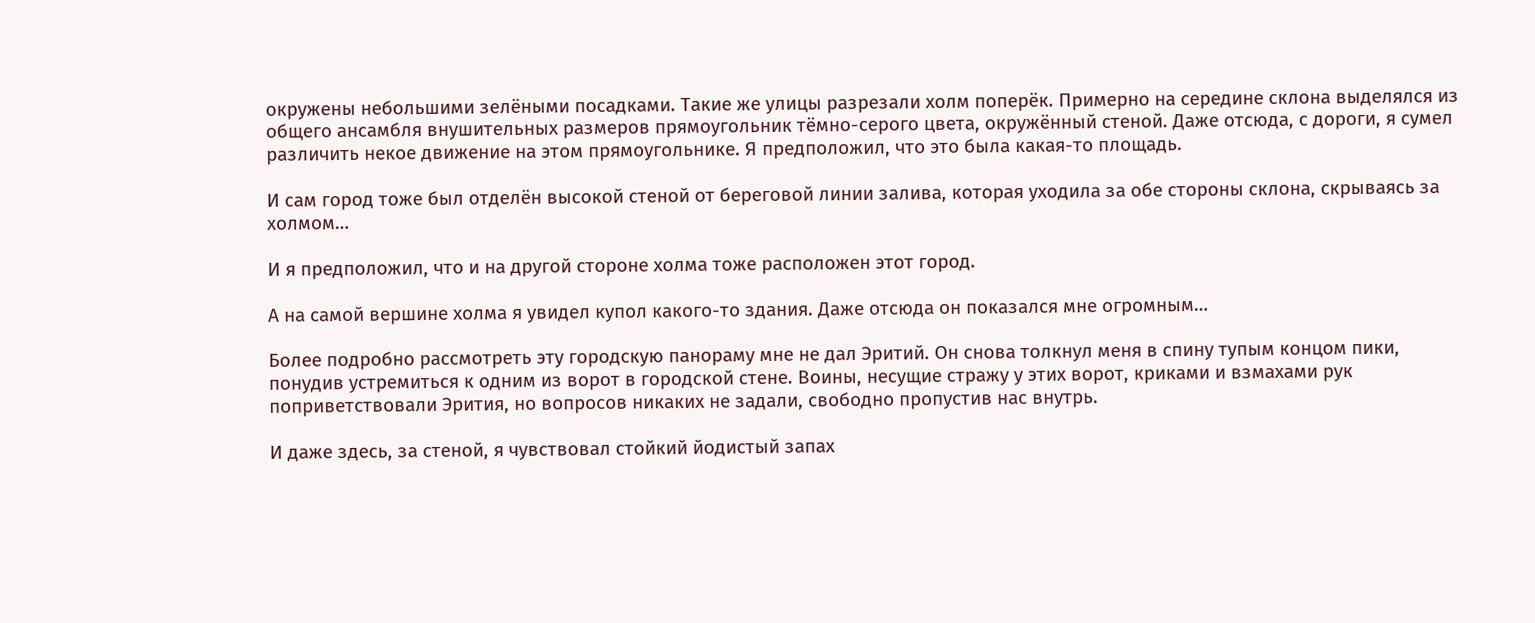окружены небольшими зелёными посадками. Такие же улицы разрезали холм поперёк. Примерно на середине склона выделялся из общего ансамбля внушительных размеров прямоугольник тёмно-серого цвета, окружённый стеной. Даже отсюда, с дороги, я сумел различить некое движение на этом прямоугольнике. Я предположил, что это была какая-то площадь.

И сам город тоже был отделён высокой стеной от береговой линии залива, которая уходила за обе стороны склона, скрываясь за холмом…

И я предположил, что и на другой стороне холма тоже расположен этот город.

А на самой вершине холма я увидел купол какого-то здания. Даже отсюда он показался мне огромным…

Более подробно рассмотреть эту городскую панораму мне не дал Эритий. Он снова толкнул меня в спину тупым концом пики, понудив устремиться к одним из ворот в городской стене. Воины, несущие стражу у этих ворот, криками и взмахами рук поприветствовали Эрития, но вопросов никаких не задали, свободно пропустив нас внутрь.

И даже здесь, за стеной, я чувствовал стойкий йодистый запах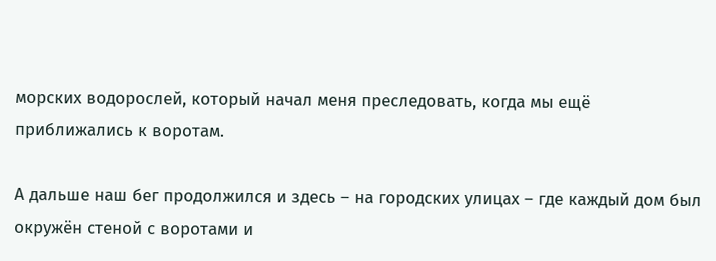морских водорослей, который начал меня преследовать, когда мы ещё приближались к воротам.

А дальше наш бег продолжился и здесь – на городских улицах – где каждый дом был окружён стеной с воротами и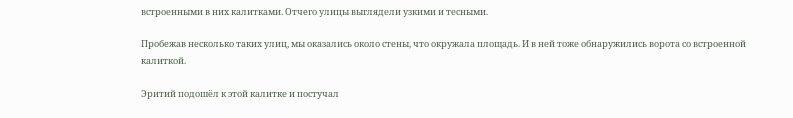встроенными в них калитками. Отчего улицы выглядели узкими и тесными.

Пробежав несколько таких улиц, мы оказались около стены, что окружала площадь. И в ней тоже обнаружились ворота со встроенной калиткой.

Эритий подошёл к этой калитке и постучал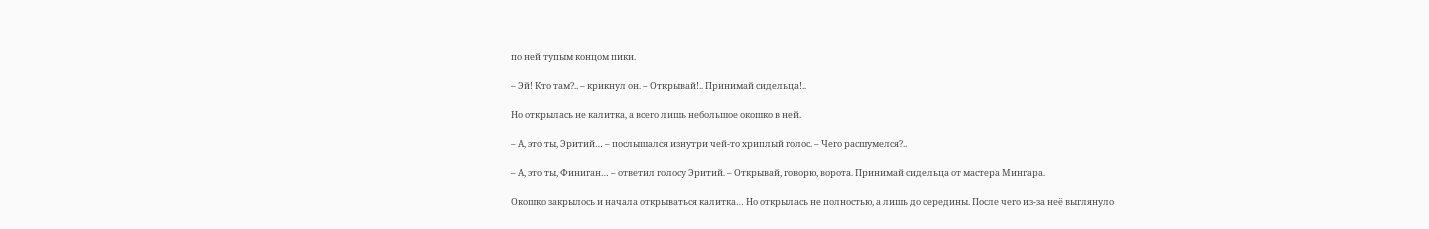по ней тупым концом пики.

– Эй! Кто там?.. – крикнул он. – Открывай!.. Принимай сидельца!..

Но открылась не калитка, а всего лишь небольшое окошко в ней.

– А, это ты, Эритий… – послышался изнутри чей-то хриплый голос. – Чего расшумелся?..

– А, это ты, Финиган… – ответил голосу Эритий. – Открывай, говорю, ворота. Принимай сидельца от мастера Мингара.

Окошко закрылось и начала открываться калитка… Но открылась не полностью, а лишь до середины. После чего из-за неё выглянуло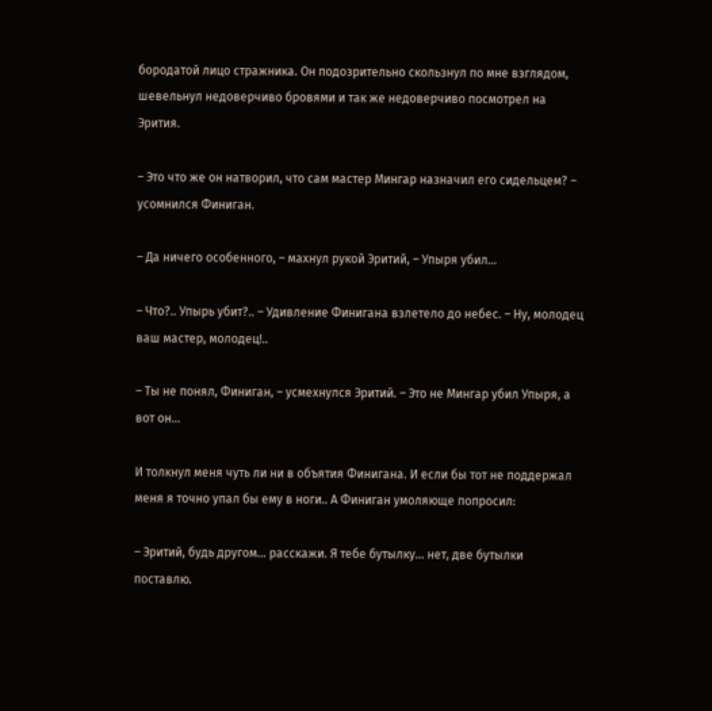бородатой лицо стражника. Он подозрительно скользнул по мне взглядом, шевельнул недоверчиво бровями и так же недоверчиво посмотрел на Эрития.

– Это что же он натворил, что сам мастер Мингар назначил его сидельцем? – усомнился Финиган.

– Да ничего особенного, – махнул рукой Эритий, – Упыря убил…

– Что?.. Упырь убит?.. – Удивление Финигана взлетело до небес. – Ну, молодец ваш мастер, молодец!..

– Ты не понял, Финиган, – усмехнулся Эритий. – Это не Мингар убил Упыря, а вот он…

И толкнул меня чуть ли ни в объятия Финигана. И если бы тот не поддержал меня я точно упал бы ему в ноги.. А Финиган умоляюще попросил:

– Эритий, будь другом… расскажи. Я тебе бутылку… нет, две бутылки поставлю.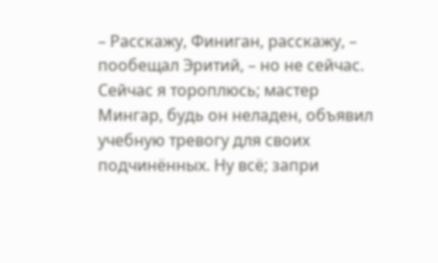– Расскажу, Финиган, расскажу, – пообещал Эритий, – но не сейчас. Сейчас я тороплюсь; мастер Мингар, будь он неладен, объявил учебную тревогу для своих подчинённых. Ну всё; запри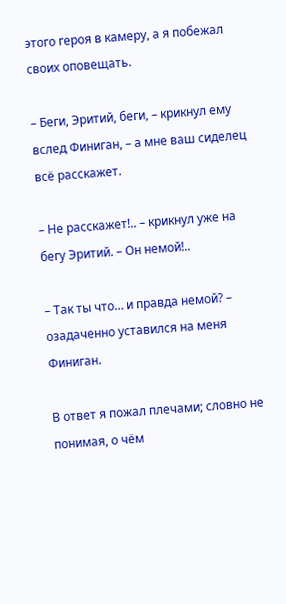этого героя в камеру, а я побежал своих оповещать.

– Беги, Эритий, беги, – крикнул ему вслед Финиган, – а мне ваш сиделец всё расскажет.

– Не расскажет!.. – крикнул уже на бегу Эритий. – Он немой!..

– Так ты что… и правда немой? – озадаченно уставился на меня Финиган.

В ответ я пожал плечами; словно не понимая, о чём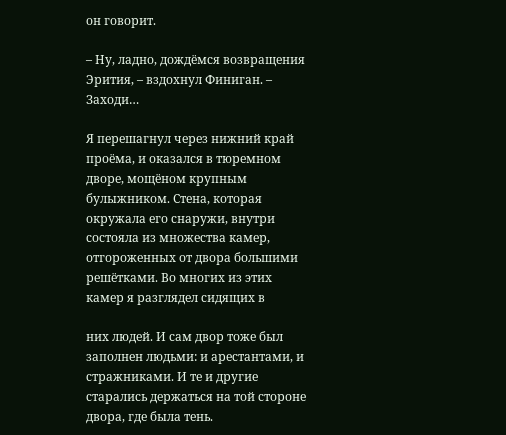он говорит.

– Ну, ладно, дождёмся возвращения Эрития, – вздохнул Финиган. – Заходи…

Я перешагнул через нижний край проёма, и оказался в тюремном дворе, мощёном крупным булыжником. Стена, которая окружала его снаружи, внутри состояла из множества камер, отгороженных от двора большими решётками. Во многих из этих камер я разглядел сидящих в

них людей. И сам двор тоже был заполнен людьми: и арестантами, и стражниками. И те и другие старались держаться на той стороне двора, где была тень.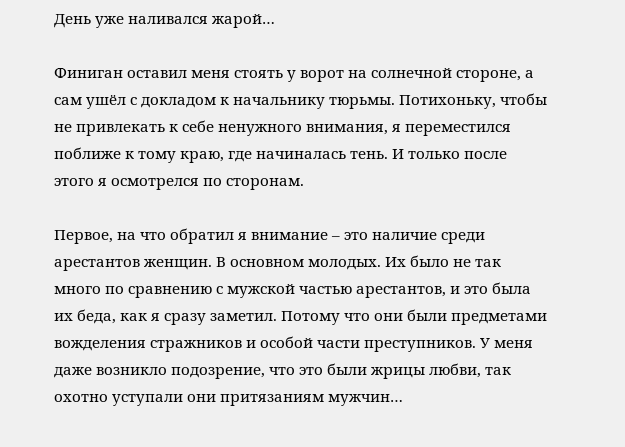День уже наливался жарой…

Финиган оставил меня стоять у ворот на солнечной стороне, а сам ушёл с докладом к начальнику тюрьмы. Потихоньку, чтобы не привлекать к себе ненужного внимания, я переместился поближе к тому краю, где начиналась тень. И только после этого я осмотрелся по сторонам.

Первое, на что обратил я внимание – это наличие среди арестантов женщин. В основном молодых. Их было не так много по сравнению с мужской частью арестантов, и это была их беда, как я сразу заметил. Потому что они были предметами вожделения стражников и особой части преступников. У меня даже возникло подозрение, что это были жрицы любви, так охотно уступали они притязаниям мужчин…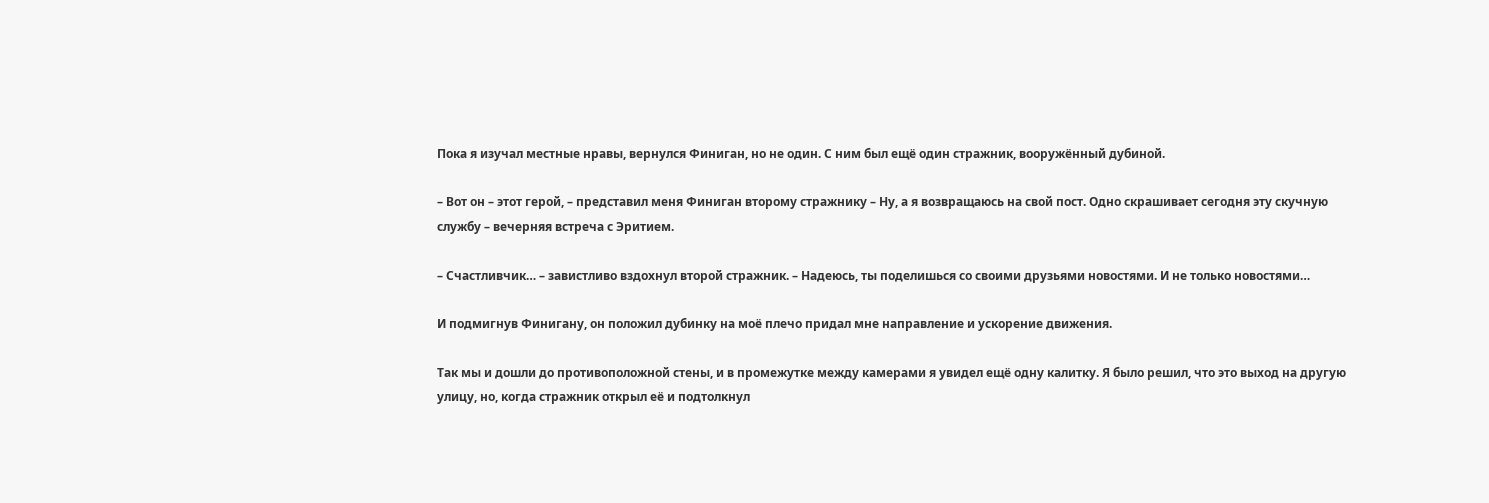Пока я изучал местные нравы, вернулся Финиган, но не один. С ним был ещё один стражник, вооружённый дубиной.

– Вот он – этот герой, – представил меня Финиган второму стражнику – Ну, а я возвращаюсь на свой пост. Одно скрашивает сегодня эту скучную службу – вечерняя встреча с Эритием.

– Счастливчик… – завистливо вздохнул второй стражник. – Надеюсь, ты поделишься со своими друзьями новостями. И не только новостями…

И подмигнув Финигану, он положил дубинку на моё плечо придал мне направление и ускорение движения.

Так мы и дошли до противоположной стены, и в промежутке между камерами я увидел ещё одну калитку. Я было решил, что это выход на другую улицу, но, когда стражник открыл её и подтолкнул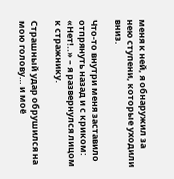меня к ней, я обнаружил за нею ступени, которые уходили вниз.

Что-то внутри меня заставило отпрянуть назад и с криком: «Нет!..» – я развернулся лицом к стражнику.

Страшный удар обрушился на мою голову… и моё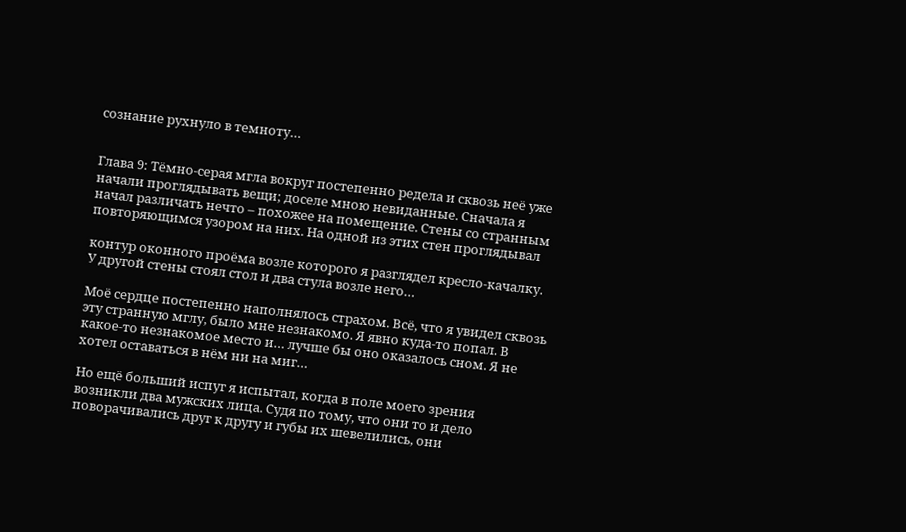сознание рухнуло в темноту…


Глава 9: Тёмно-серая мгла вокруг постепенно редела и сквозь неё уже начали проглядывать вещи; доселе мною невиданные. Сначала я начал различать нечто – похожее на помещение. Стены со странным повторяющимся узором на них. На одной из этих стен проглядывал

контур оконного проёма возле которого я разглядел кресло-качалку. У другой стены стоял стол и два стула возле него…

Моё сердце постепенно наполнялось страхом. Всё, что я увидел сквозь эту странную мглу, было мне незнакомо. Я явно куда-то попал. В какое-то незнакомое место и… лучше бы оно оказалось сном. Я не хотел оставаться в нём ни на миг…

Но ещё больший испуг я испытал, когда в поле моего зрения возникли два мужских лица. Судя по тому, что они то и дело поворачивались друг к другу и губы их шевелились, они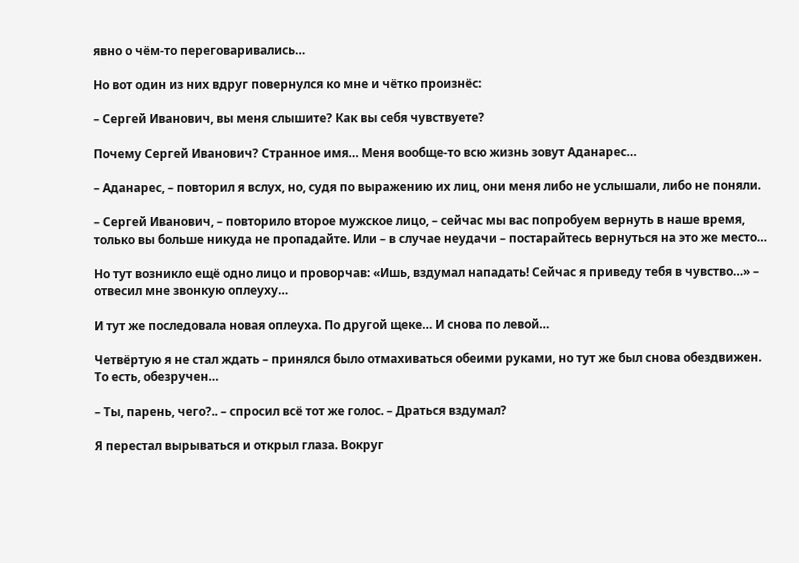явно о чём-то переговаривались…

Но вот один из них вдруг повернулся ко мне и чётко произнёс:

– Сергей Иванович, вы меня слышите? Как вы себя чувствуете?

Почему Сергей Иванович? Странное имя… Меня вообще-то всю жизнь зовут Аданарес…

– Аданарес, – повторил я вслух, но, судя по выражению их лиц, они меня либо не услышали, либо не поняли.

– Сергей Иванович, – повторило второе мужское лицо, – сейчас мы вас попробуем вернуть в наше время, только вы больше никуда не пропадайте. Или – в случае неудачи – постарайтесь вернуться на это же место…

Но тут возникло ещё одно лицо и проворчав: «Ишь, вздумал нападать! Сейчас я приведу тебя в чувство…» – отвесил мне звонкую оплеуху…

И тут же последовала новая оплеуха. По другой щеке… И снова по левой…

Четвёртую я не стал ждать – принялся было отмахиваться обеими руками, но тут же был снова обездвижен. То есть, обезручен…

– Ты, парень, чего?.. – спросил всё тот же голос. – Драться вздумал?

Я перестал вырываться и открыл глаза. Вокруг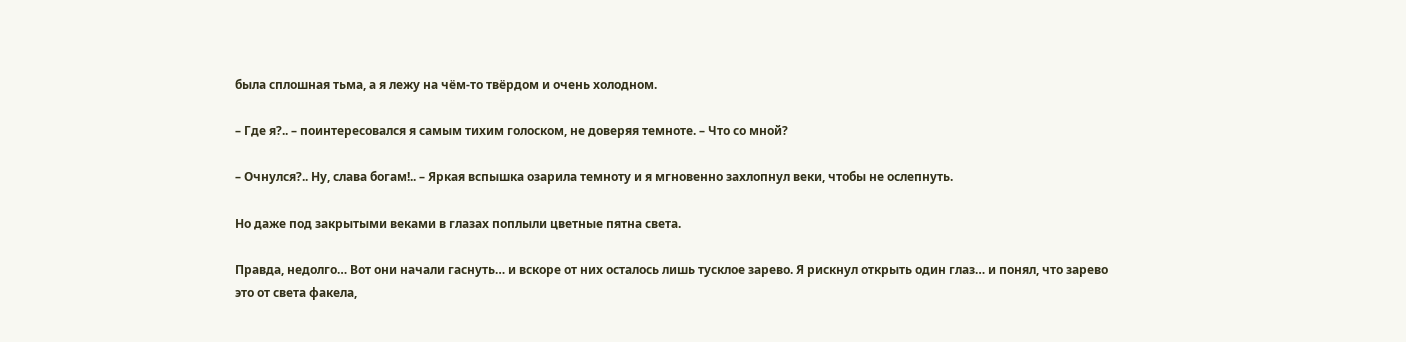была сплошная тьма, а я лежу на чём-то твёрдом и очень холодном.

– Где я?.. – поинтересовался я самым тихим голоском, не доверяя темноте. – Что со мной?

– Очнулся?.. Ну, слава богам!.. – Яркая вспышка озарила темноту и я мгновенно захлопнул веки, чтобы не ослепнуть.

Но даже под закрытыми веками в глазах поплыли цветные пятна света.

Правда, недолго… Вот они начали гаснуть… и вскоре от них осталось лишь тусклое зарево. Я рискнул открыть один глаз… и понял, что зарево это от света факела,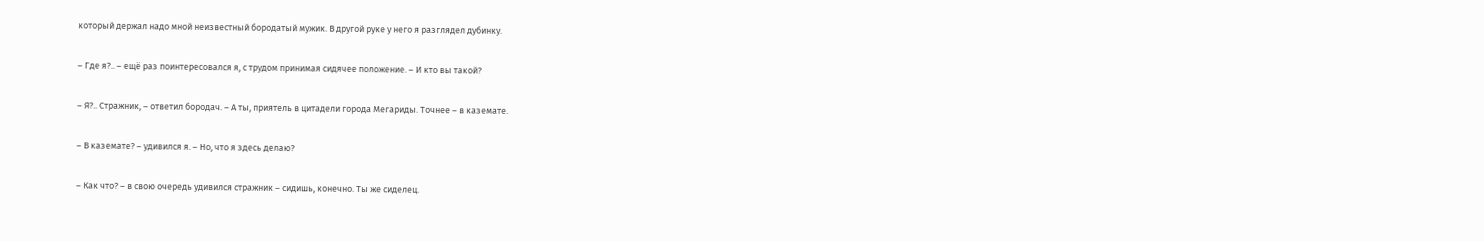который держал надо мной неизвестный бородатый мужик. В другой руке у него я разглядел дубинку.

– Где я?.. – ещё раз поинтересовался я, с трудом принимая сидячее положение. – И кто вы такой?

– Я?.. Стражник, – ответил бородач. – А ты, приятель в цитадели города Мегариды. Точнее – в каземате.

– В каземате? – удивился я. – Но, что я здесь делаю?

– Как что? – в свою очередь удивился стражник – сидишь, конечно. Ты же сиделец.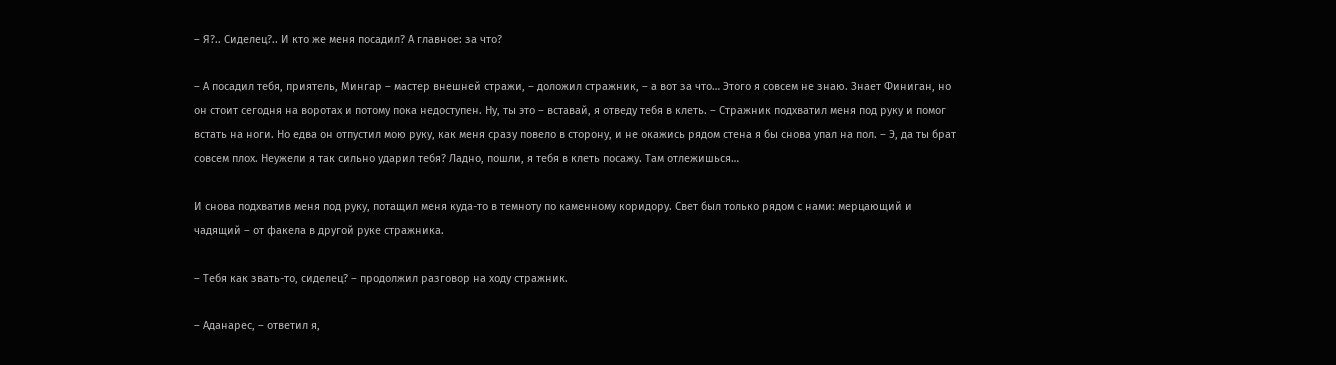– Я?.. Сиделец?.. И кто же меня посадил? А главное: за что?

– А посадил тебя, приятель, Мингар – мастер внешней стражи, – доложил стражник, – а вот за что… Этого я совсем не знаю. Знает Финиган, но он стоит сегодня на воротах и потому пока недоступен. Ну, ты это – вставай, я отведу тебя в клеть. – Стражник подхватил меня под руку и помог встать на ноги. Но едва он отпустил мою руку, как меня сразу повело в сторону, и не окажись рядом стена я бы снова упал на пол. – Э, да ты брат совсем плох. Неужели я так сильно ударил тебя? Ладно, пошли, я тебя в клеть посажу. Там отлежишься…

И снова подхватив меня под руку, потащил меня куда-то в темноту по каменному коридору. Свет был только рядом с нами: мерцающий и чадящий – от факела в другой руке стражника.

– Тебя как звать-то, сиделец? – продолжил разговор на ходу стражник.

– Аданарес, – ответил я,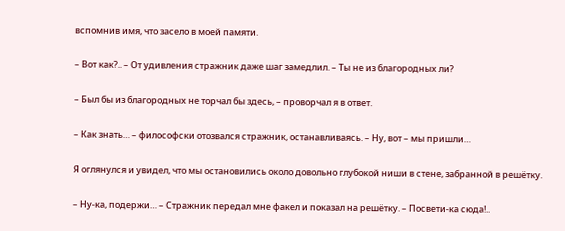вспомнив имя, что засело в моей памяти.

– Вот как?.. – От удивления стражник даже шаг замедлил. – Ты не из благородных ли?

– Был бы из благородных не торчал бы здесь, – проворчал я в ответ.

– Как знать… – философски отозвался стражник, останавливаясь. – Ну, вот – мы пришли…

Я оглянулся и увидел, что мы остановились около довольно глубокой ниши в стене, забранной в решётку.

– Ну-ка, подержи… – Стражник передал мне факел и показал на решётку. – Посвети-ка сюда!..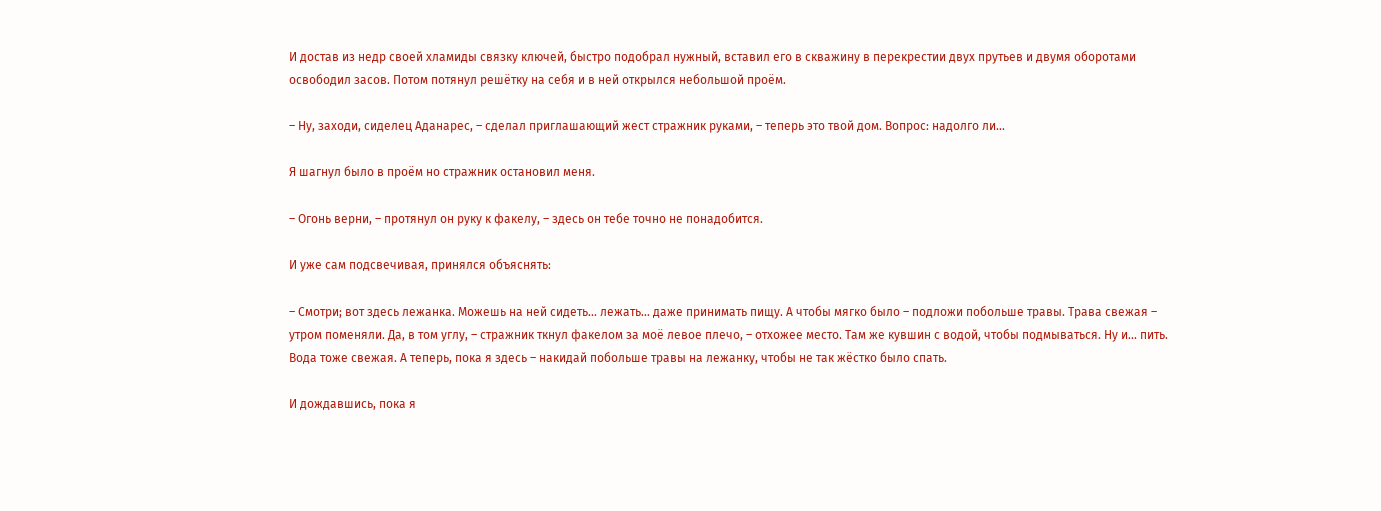И достав из недр своей хламиды связку ключей, быстро подобрал нужный, вставил его в скважину в перекрестии двух прутьев и двумя оборотами освободил засов. Потом потянул решётку на себя и в ней открылся небольшой проём.

– Ну, заходи, сиделец Аданарес, – сделал приглашающий жест стражник руками, – теперь это твой дом. Вопрос: надолго ли…

Я шагнул было в проём но стражник остановил меня.

– Огонь верни, – протянул он руку к факелу, – здесь он тебе точно не понадобится.

И уже сам подсвечивая, принялся объяснять:

– Смотри; вот здесь лежанка. Можешь на ней сидеть… лежать… даже принимать пищу. А чтобы мягко было – подложи побольше травы. Трава свежая – утром поменяли. Да, в том углу, – стражник ткнул факелом за моё левое плечо, – отхожее место. Там же кувшин с водой, чтобы подмываться. Ну и… пить. Вода тоже свежая. А теперь, пока я здесь – накидай побольше травы на лежанку, чтобы не так жёстко было спать.

И дождавшись, пока я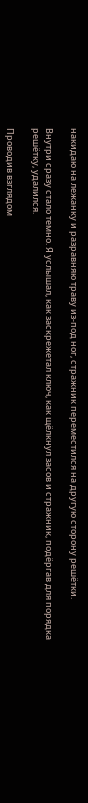накидаю на лежанку и разравняю траву из-под ног, стражник переместился на другую сторону решётки.

Внутри сразу стало темно. Я услышал, как заскрежетал ключ, как щёлкнул засов и стражник, подёргав для порядка решётку, удалился.

Проводив взглядом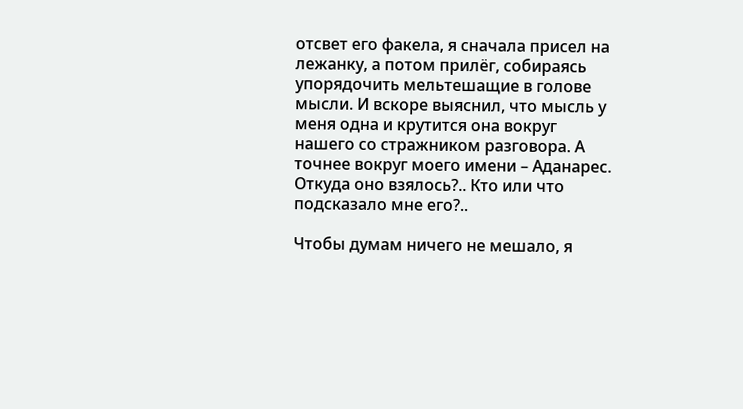отсвет его факела, я сначала присел на лежанку, а потом прилёг, собираясь упорядочить мельтешащие в голове мысли. И вскоре выяснил, что мысль у меня одна и крутится она вокруг нашего со стражником разговора. А точнее вокруг моего имени – Аданарес. Откуда оно взялось?.. Кто или что подсказало мне его?..

Чтобы думам ничего не мешало, я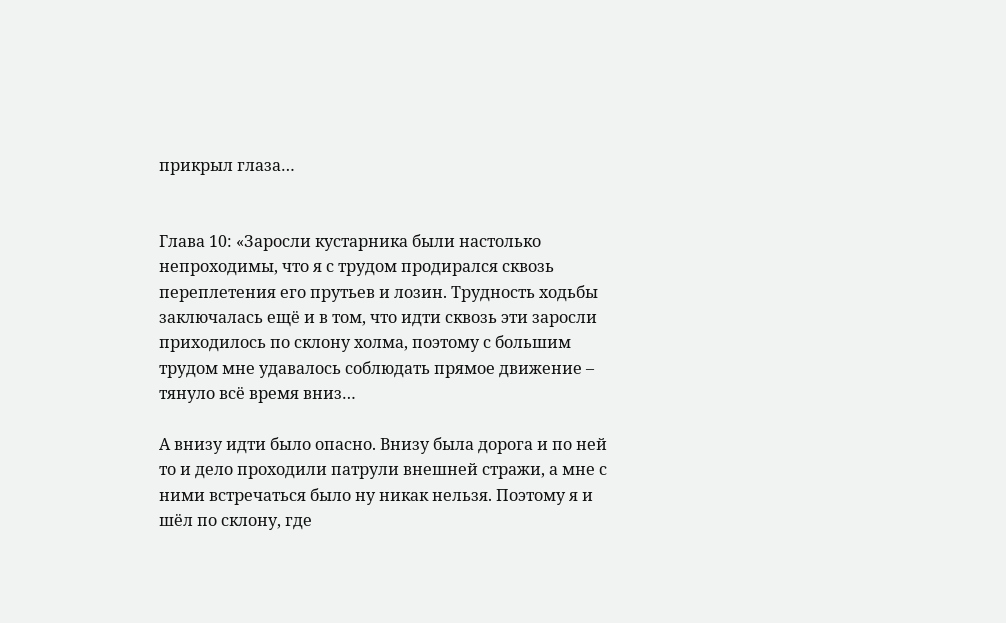прикрыл глаза…


Глава 10: «Заросли кустарника были настолько непроходимы, что я с трудом продирался сквозь переплетения его прутьев и лозин. Трудность ходьбы заключалась ещё и в том, что идти сквозь эти заросли приходилось по склону холма, поэтому с большим трудом мне удавалось соблюдать прямое движение – тянуло всё время вниз…

А внизу идти было опасно. Внизу была дорога и по ней то и дело проходили патрули внешней стражи, а мне с ними встречаться было ну никак нельзя. Поэтому я и шёл по склону, где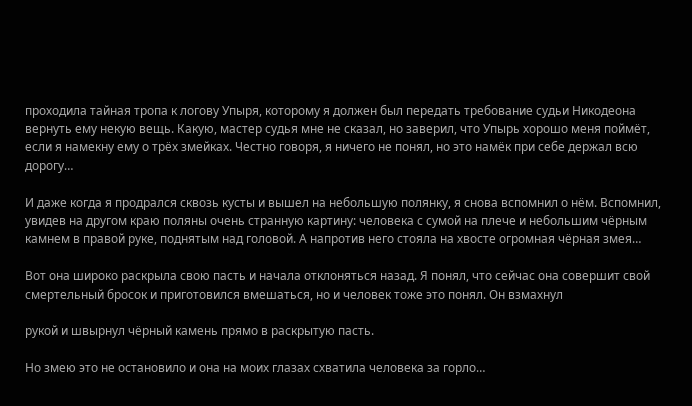проходила тайная тропа к логову Упыря, которому я должен был передать требование судьи Никодеона вернуть ему некую вещь. Какую, мастер судья мне не сказал, но заверил, что Упырь хорошо меня поймёт, если я намекну ему о трёх змейках. Честно говоря, я ничего не понял, но это намёк при себе держал всю дорогу…

И даже когда я продрался сквозь кусты и вышел на небольшую полянку, я снова вспомнил о нём. Вспомнил, увидев на другом краю поляны очень странную картину: человека с сумой на плече и небольшим чёрным камнем в правой руке, поднятым над головой. А напротив него стояла на хвосте огромная чёрная змея…

Вот она широко раскрыла свою пасть и начала отклоняться назад. Я понял, что сейчас она совершит свой смертельный бросок и приготовился вмешаться, но и человек тоже это понял. Он взмахнул

рукой и швырнул чёрный камень прямо в раскрытую пасть.

Но змею это не остановило и она на моих глазах схватила человека за горло…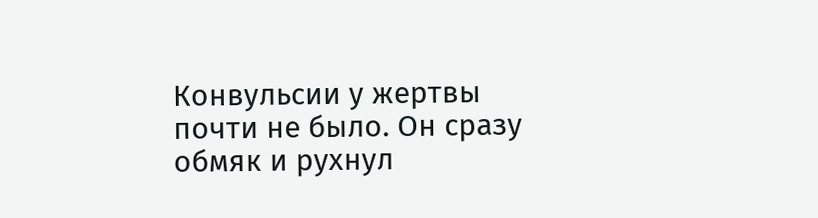Конвульсии у жертвы почти не было. Он сразу обмяк и рухнул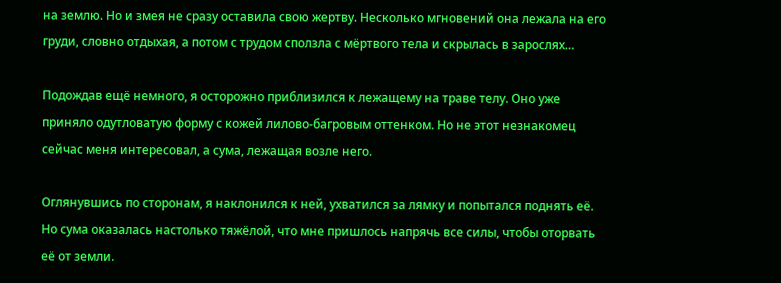на землю. Но и змея не сразу оставила свою жертву. Несколько мгновений она лежала на его груди, словно отдыхая, а потом с трудом сползла с мёртвого тела и скрылась в зарослях…

Подождав ещё немного, я осторожно приблизился к лежащему на траве телу. Оно уже приняло одутловатую форму с кожей лилово-багровым оттенком. Но не этот незнакомец сейчас меня интересовал, а сума, лежащая возле него.

Оглянувшись по сторонам, я наклонился к ней, ухватился за лямку и попытался поднять её. Но сума оказалась настолько тяжёлой, что мне пришлось напрячь все силы, чтобы оторвать её от земли.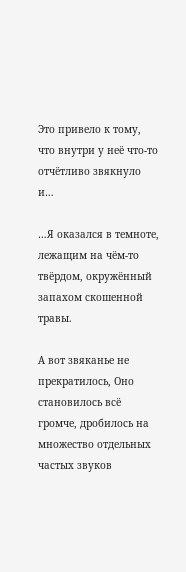Это привело к тому, что внутри у неё что-то отчётливо звякнуло и…

…Я оказался в темноте, лежащим на чём-то твёрдом, окружённый запахом скошенной травы.

А вот звяканье не прекратилось, Оно становилось всё громче, дробилось на множество отдельных частых звуков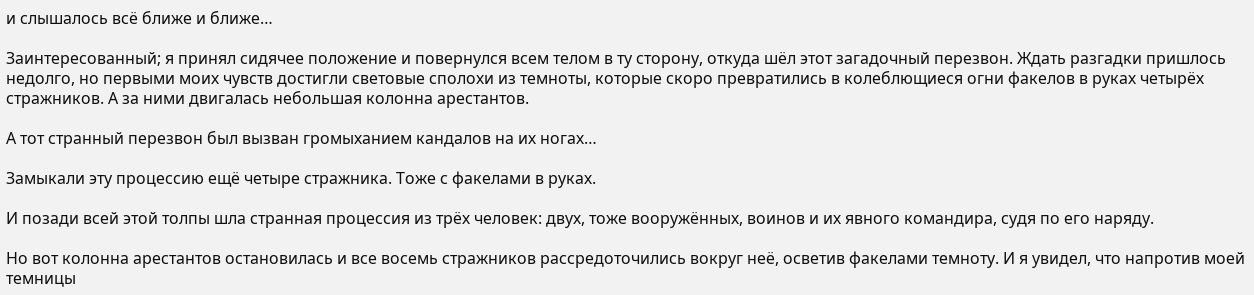и слышалось всё ближе и ближе…

Заинтересованный; я принял сидячее положение и повернулся всем телом в ту сторону, откуда шёл этот загадочный перезвон. Ждать разгадки пришлось недолго, но первыми моих чувств достигли световые сполохи из темноты, которые скоро превратились в колеблющиеся огни факелов в руках четырёх стражников. А за ними двигалась небольшая колонна арестантов.

А тот странный перезвон был вызван громыханием кандалов на их ногах…

Замыкали эту процессию ещё четыре стражника. Тоже с факелами в руках.

И позади всей этой толпы шла странная процессия из трёх человек: двух, тоже вооружённых, воинов и их явного командира, судя по его наряду.

Но вот колонна арестантов остановилась и все восемь стражников рассредоточились вокруг неё, осветив факелами темноту. И я увидел, что напротив моей темницы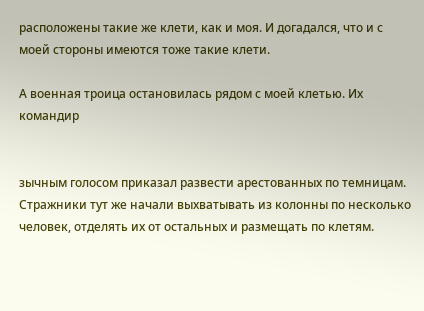расположены такие же клети, как и моя. И догадался, что и с моей стороны имеются тоже такие клети.

А военная троица остановилась рядом с моей клетью. Их командир


зычным голосом приказал развести арестованных по темницам. Стражники тут же начали выхватывать из колонны по несколько человек, отделять их от остальных и размещать по клетям.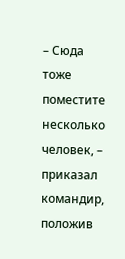– Сюда тоже поместите несколько человек, – приказал командир, положив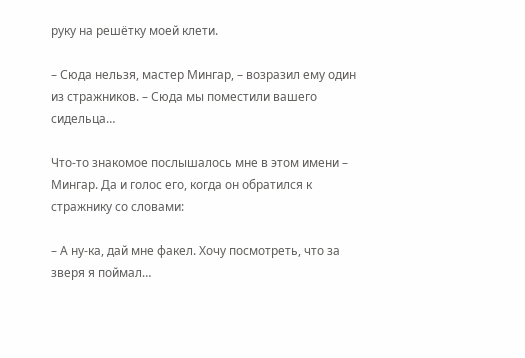руку на решётку моей клети.

– Сюда нельзя, мастер Мингар, – возразил ему один из стражников. – Сюда мы поместили вашего сидельца…

Что-то знакомое послышалось мне в этом имени – Мингар. Да и голос его, когда он обратился к стражнику со словами:

– А ну-ка, дай мне факел. Хочу посмотреть, что за зверя я поймал…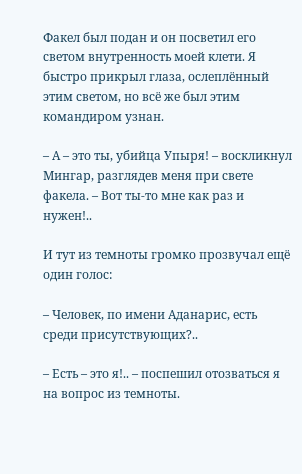Факел был подан и он посветил его светом внутренность моей клети. Я быстро прикрыл глаза, ослеплённый этим светом, но всё же был этим командиром узнан.

– А – это ты, убийца Упыря! – воскликнул Мингар, разглядев меня при свете факела. – Вот ты-то мне как раз и нужен!..

И тут из темноты громко прозвучал ещё один голос:

– Человек, по имени Аданарис, есть среди присутствующих?..

– Есть – это я!.. – поспешил отозваться я на вопрос из темноты.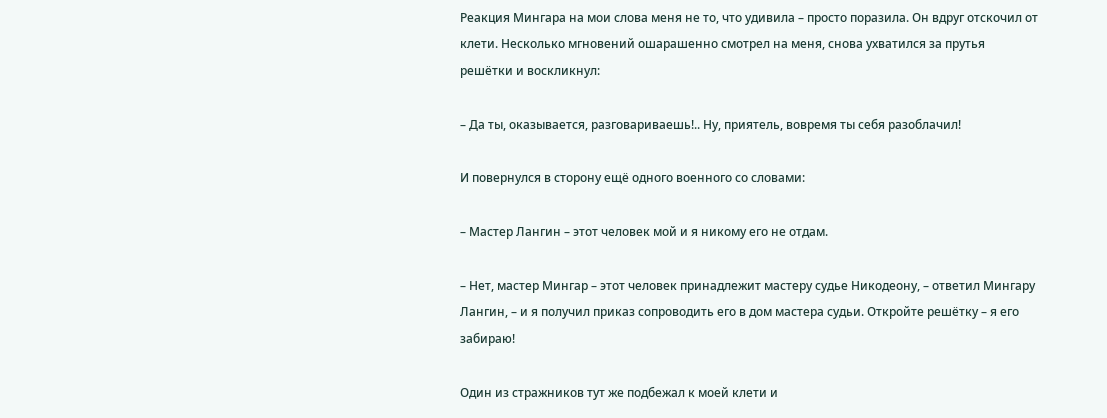Реакция Мингара на мои слова меня не то, что удивила – просто поразила. Он вдруг отскочил от клети. Несколько мгновений ошарашенно смотрел на меня, снова ухватился за прутья решётки и воскликнул:

– Да ты, оказывается, разговариваешь!.. Ну, приятель, вовремя ты себя разоблачил!

И повернулся в сторону ещё одного военного со словами:

– Мастер Лангин – этот человек мой и я никому его не отдам.

– Нет, мастер Мингар – этот человек принадлежит мастеру судье Никодеону, – ответил Мингару Лангин, – и я получил приказ сопроводить его в дом мастера судьи. Откройте решётку – я его забираю!

Один из стражников тут же подбежал к моей клети и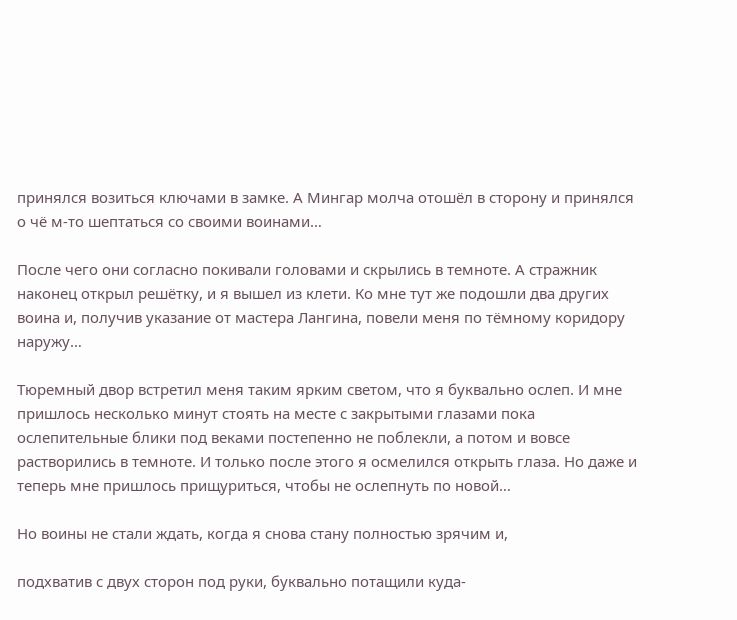принялся возиться ключами в замке. А Мингар молча отошёл в сторону и принялся о чё м-то шептаться со своими воинами…

После чего они согласно покивали головами и скрылись в темноте. А стражник наконец открыл решётку, и я вышел из клети. Ко мне тут же подошли два других воина и, получив указание от мастера Лангина, повели меня по тёмному коридору наружу…

Тюремный двор встретил меня таким ярким светом, что я буквально ослеп. И мне пришлось несколько минут стоять на месте с закрытыми глазами пока ослепительные блики под веками постепенно не поблекли, а потом и вовсе растворились в темноте. И только после этого я осмелился открыть глаза. Но даже и теперь мне пришлось прищуриться, чтобы не ослепнуть по новой…

Но воины не стали ждать, когда я снова стану полностью зрячим и,

подхватив с двух сторон под руки, буквально потащили куда-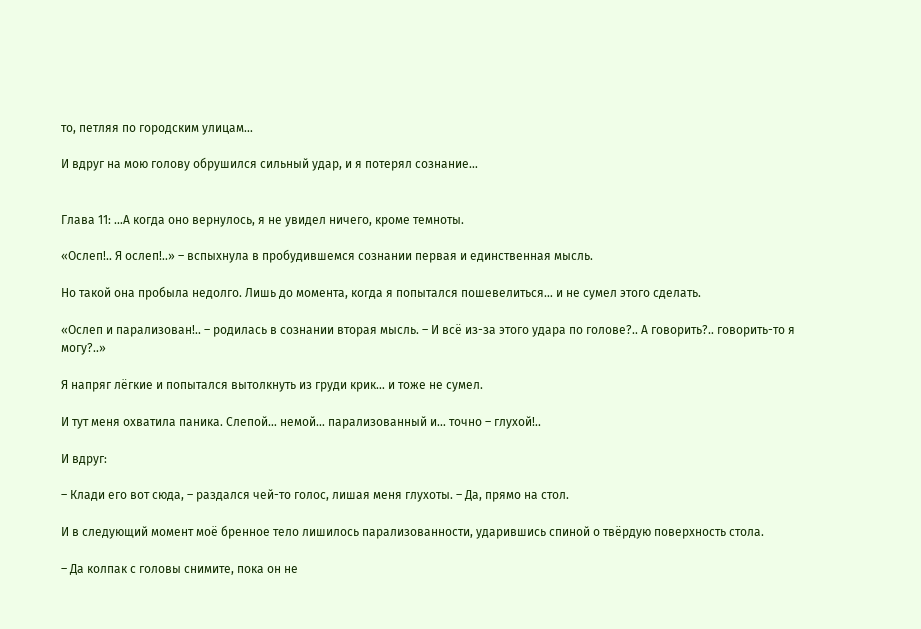то, петляя по городским улицам…

И вдруг на мою голову обрушился сильный удар, и я потерял сознание…


Глава 11: …А когда оно вернулось, я не увидел ничего, кроме темноты.

«Ослеп!.. Я ослеп!..» – вспыхнула в пробудившемся сознании первая и единственная мысль.

Но такой она пробыла недолго. Лишь до момента, когда я попытался пошевелиться… и не сумел этого сделать.

«Ослеп и парализован!.. – родилась в сознании вторая мысль. – И всё из-за этого удара по голове?.. А говорить?.. говорить-то я могу?..»

Я напряг лёгкие и попытался вытолкнуть из груди крик… и тоже не сумел.

И тут меня охватила паника. Слепой… немой… парализованный и… точно – глухой!..

И вдруг:

– Клади его вот сюда, – раздался чей-то голос, лишая меня глухоты. – Да, прямо на стол.

И в следующий момент моё бренное тело лишилось парализованности, ударившись спиной о твёрдую поверхность стола.

– Да колпак с головы снимите, пока он не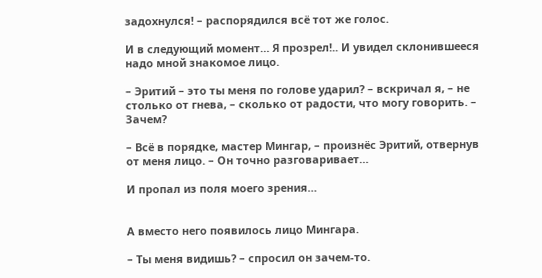задохнулся! – распорядился всё тот же голос.

И в следующий момент… Я прозрел!.. И увидел склонившееся надо мной знакомое лицо.

– Эритий – это ты меня по голове ударил? – вскричал я, – не столько от гнева, – сколько от радости, что могу говорить. – Зачем?

– Всё в порядке, мастер Мингар, – произнёс Эритий, отвернув от меня лицо. – Он точно разговаривает…

И пропал из поля моего зрения…


А вместо него появилось лицо Мингара.

– Ты меня видишь? – спросил он зачем-то.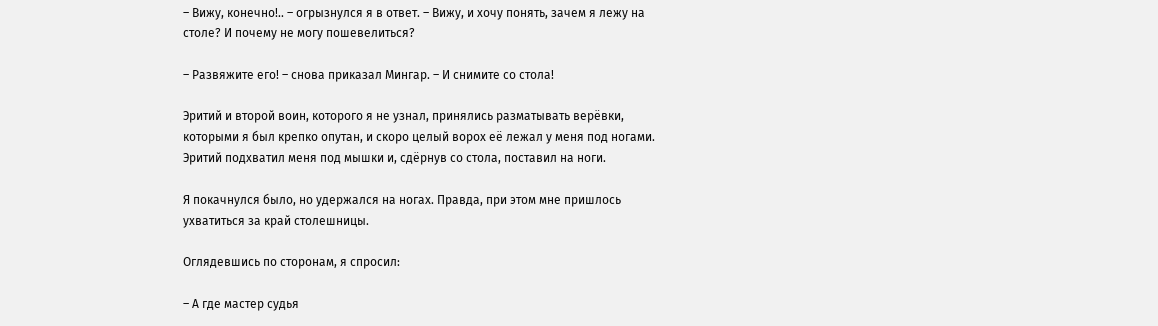– Вижу, конечно!.. – огрызнулся я в ответ. – Вижу, и хочу понять, зачем я лежу на столе? И почему не могу пошевелиться?

– Развяжите его! – снова приказал Мингар. – И снимите со стола!

Эритий и второй воин, которого я не узнал, принялись разматывать верёвки, которыми я был крепко опутан, и скоро целый ворох её лежал у меня под ногами. Эритий подхватил меня под мышки и, сдёрнув со стола, поставил на ноги.

Я покачнулся было, но удержался на ногах. Правда, при этом мне пришлось ухватиться за край столешницы.

Оглядевшись по сторонам, я спросил:

– А где мастер судья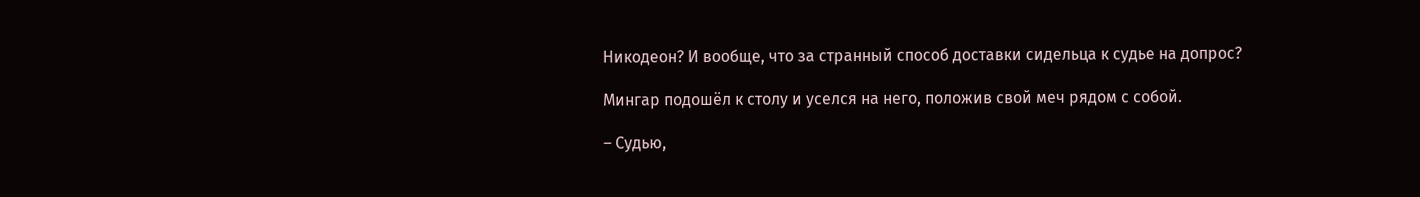Никодеон? И вообще, что за странный способ доставки сидельца к судье на допрос?

Мингар подошёл к столу и уселся на него, положив свой меч рядом с собой.

– Судью,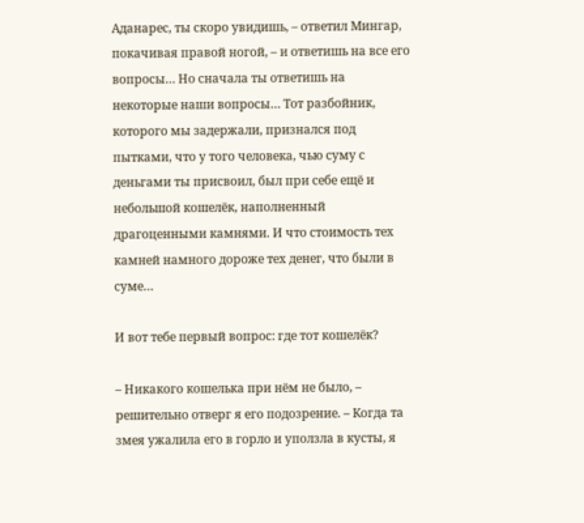Аданарес, ты скоро увидишь, – ответил Мингар, покачивая правой ногой, – и ответишь на все его вопросы… Но сначала ты ответишь на некоторые наши вопросы… Тот разбойник, которого мы задержали, признался под пытками, что у того человека, чью суму с деньгами ты присвоил, был при себе ещё и небольшой кошелёк, наполненный драгоценными камнями. И что стоимость тех камней намного дороже тех денег, что были в суме…

И вот тебе первый вопрос: где тот кошелёк?

– Никакого кошелька при нём не было, – решительно отверг я его подозрение. – Когда та змея ужалила его в горло и уползла в кусты, я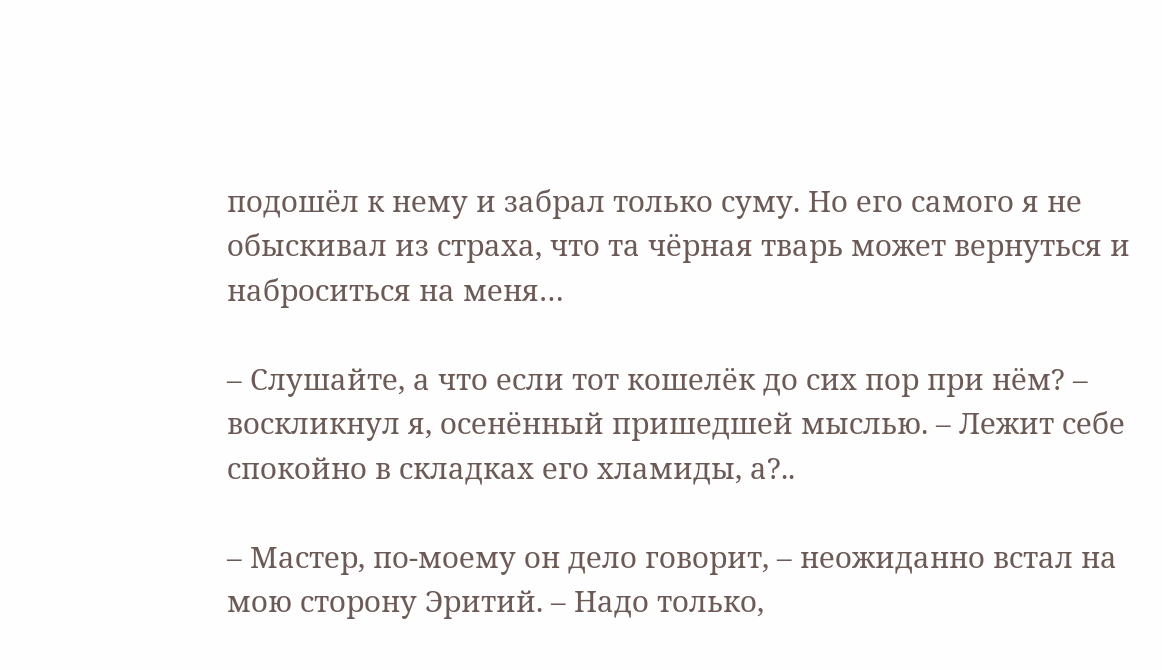подошёл к нему и забрал только суму. Но его самого я не обыскивал из страха, что та чёрная тварь может вернуться и наброситься на меня…

– Слушайте, а что если тот кошелёк до сих пор при нём? – воскликнул я, осенённый пришедшей мыслью. – Лежит себе спокойно в складках его хламиды, а?..

– Мастер, по-моему он дело говорит, – неожиданно встал на мою сторону Эритий. – Надо только,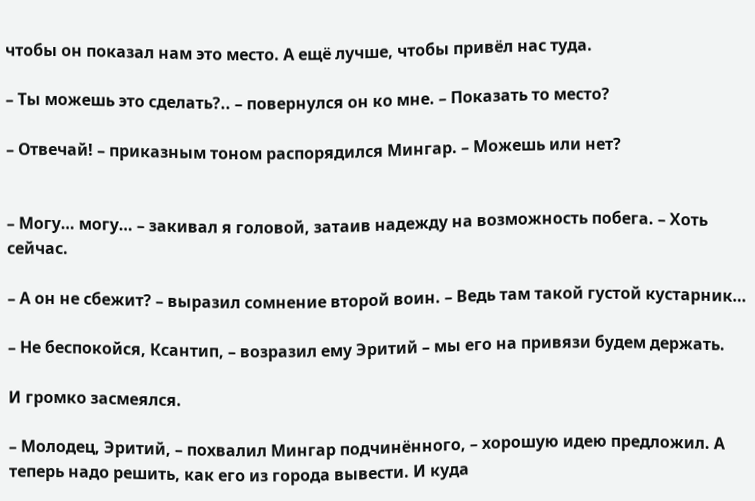чтобы он показал нам это место. А ещё лучше, чтобы привёл нас туда.

– Ты можешь это сделать?.. – повернулся он ко мне. – Показать то место?

– Отвечай! – приказным тоном распорядился Мингар. – Можешь или нет?


– Могу… могу… – закивал я головой, затаив надежду на возможность побега. – Хоть сейчас.

– А он не сбежит? – выразил сомнение второй воин. – Ведь там такой густой кустарник…

– Не беспокойся, Ксантип, – возразил ему Эритий – мы его на привязи будем держать.

И громко засмеялся.

– Молодец, Эритий, – похвалил Мингар подчинённого, – хорошую идею предложил. А теперь надо решить, как его из города вывести. И куда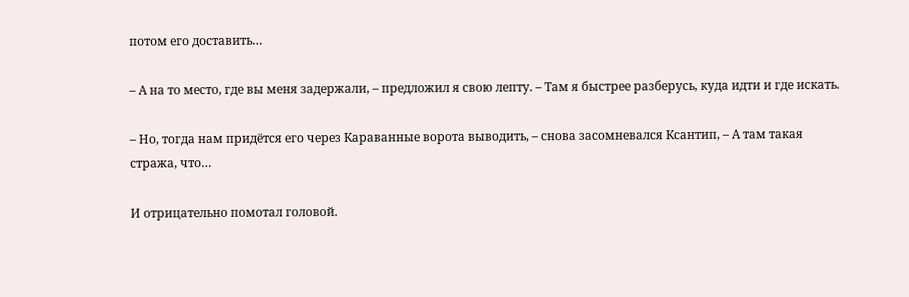потом его доставить…

– А на то место, где вы меня задержали, – предложил я свою лепту. – Там я быстрее разберусь, куда идти и где искать.

– Но, тогда нам придётся его через Караванные ворота выводить, – снова засомневался Ксантип, – А там такая стража, что…

И отрицательно помотал головой.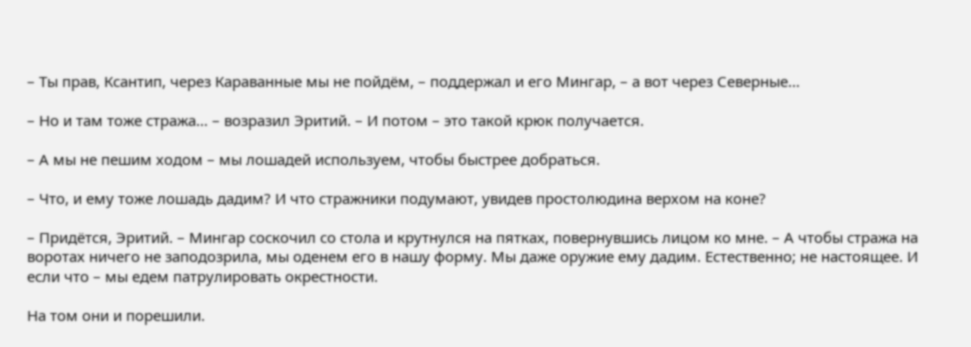– Ты прав, Ксантип, через Караванные мы не пойдём, – поддержал и его Мингар, – а вот через Северные…

– Но и там тоже стража… – возразил Эритий. – И потом – это такой крюк получается.

– А мы не пешим ходом – мы лошадей используем, чтобы быстрее добраться.

– Что, и ему тоже лошадь дадим? И что стражники подумают, увидев простолюдина верхом на коне?

– Придётся, Эритий. – Мингар соскочил со стола и крутнулся на пятках, повернувшись лицом ко мне. – А чтобы стража на воротах ничего не заподозрила, мы оденем его в нашу форму. Мы даже оружие ему дадим. Естественно; не настоящее. И если что – мы едем патрулировать окрестности.

На том они и порешили.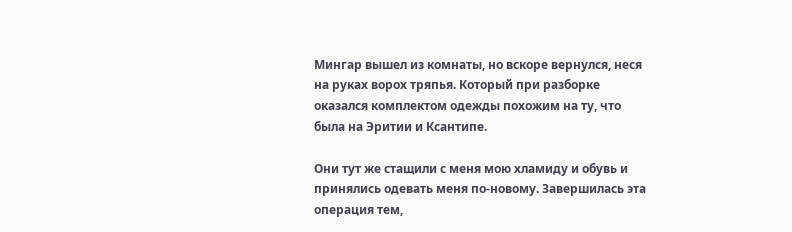Мингар вышел из комнаты, но вскоре вернулся, неся на руках ворох тряпья. Который при разборке оказался комплектом одежды похожим на ту, что была на Эритии и Ксантипе.

Они тут же стащили с меня мою хламиду и обувь и принялись одевать меня по-новому. Завершилась эта операция тем,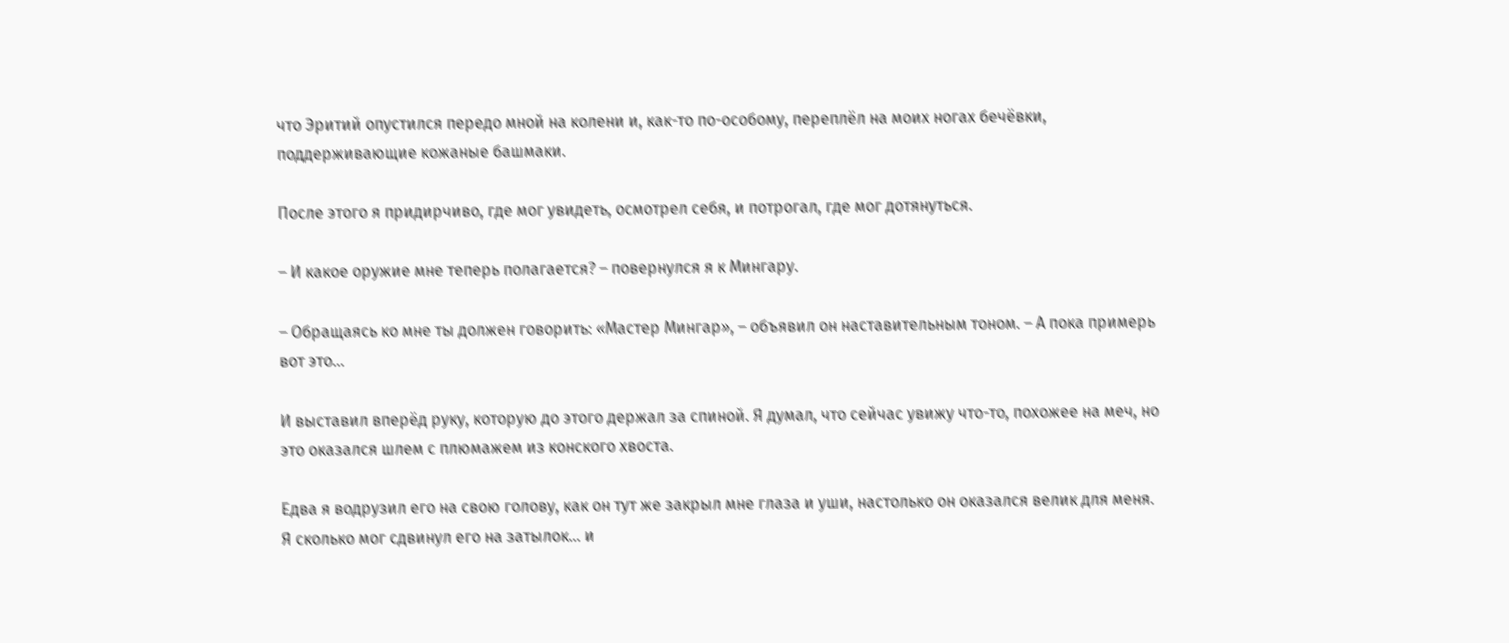что Эритий опустился передо мной на колени и, как-то по-особому, переплёл на моих ногах бечёвки, поддерживающие кожаные башмаки.

После этого я придирчиво, где мог увидеть, осмотрел себя, и потрогал, где мог дотянуться.

– И какое оружие мне теперь полагается? – повернулся я к Мингару.

– Обращаясь ко мне ты должен говорить: «Мастер Мингар», – объявил он наставительным тоном. – А пока примерь вот это…

И выставил вперёд руку, которую до этого держал за спиной. Я думал, что сейчас увижу что-то, похожее на меч, но это оказался шлем с плюмажем из конского хвоста.

Едва я водрузил его на свою голову, как он тут же закрыл мне глаза и уши, настолько он оказался велик для меня. Я сколько мог сдвинул его на затылок… и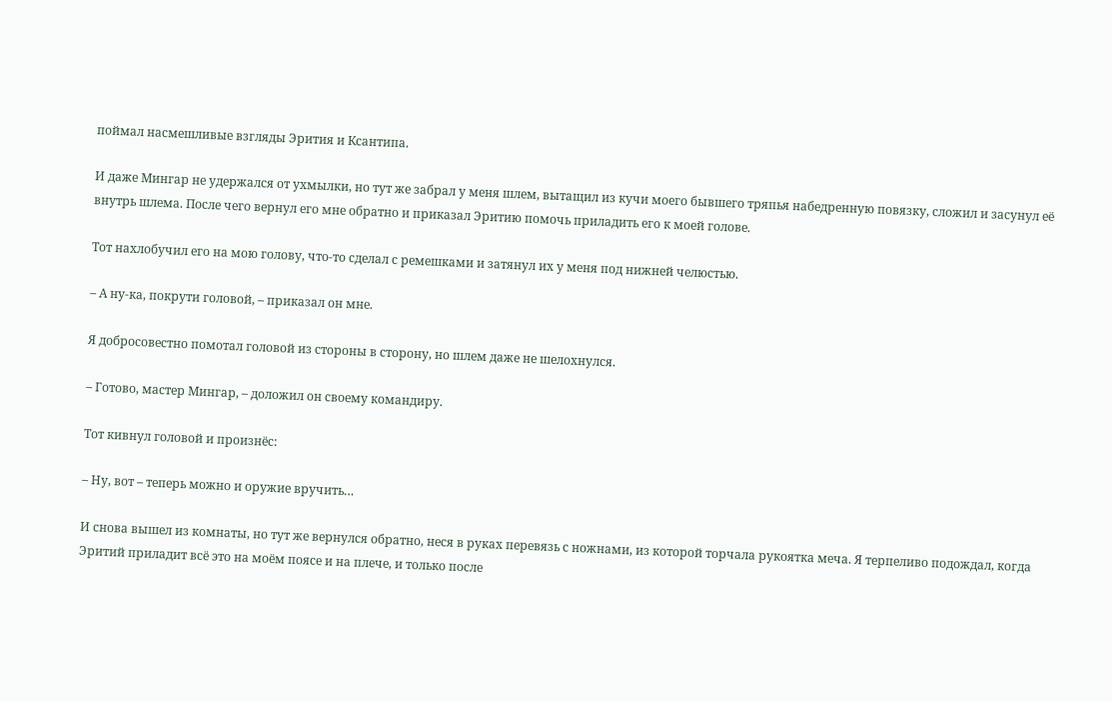поймал насмешливые взгляды Эрития и Ксантипа.

И даже Мингар не удержался от ухмылки, но тут же забрал у меня шлем, вытащил из кучи моего бывшего тряпья набедренную повязку, сложил и засунул её внутрь шлема. После чего вернул его мне обратно и приказал Эритию помочь приладить его к моей голове.

Тот нахлобучил его на мою голову, что-то сделал с ремешками и затянул их у меня под нижней челюстью.

– А ну-ка, покрути головой, – приказал он мне.

Я добросовестно помотал головой из стороны в сторону, но шлем даже не шелохнулся.

– Готово, мастер Мингар, – доложил он своему командиру.

Тот кивнул головой и произнёс:

– Ну, вот – теперь можно и оружие вручить…

И снова вышел из комнаты, но тут же вернулся обратно, неся в руках перевязь с ножнами, из которой торчала рукоятка меча. Я терпеливо подождал, когда Эритий приладит всё это на моём поясе и на плече, и только после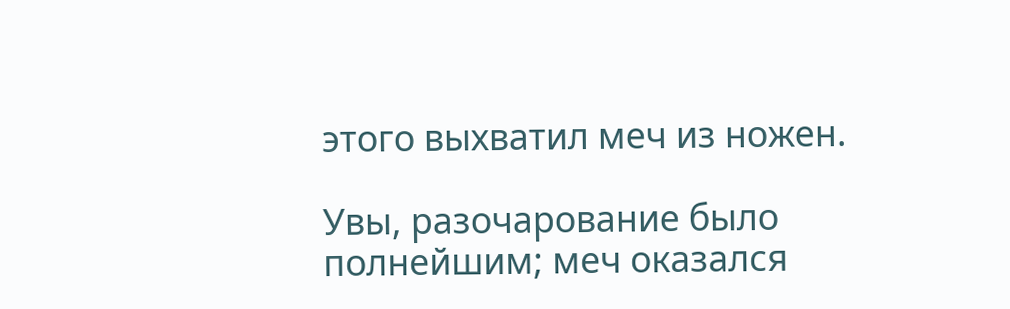этого выхватил меч из ножен.

Увы, разочарование было полнейшим; меч оказался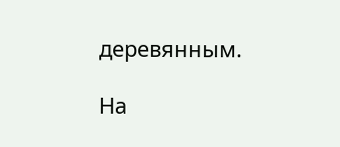деревянным.

На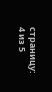страницу:
4 из 5